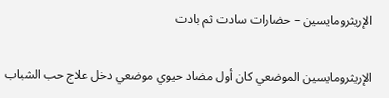الإريثرومايسين – حضارات سادت ثم بادت

الإريثرومايسين الموضعي كان أول مضاد حيوي موضعي دخل علاج حب الشباب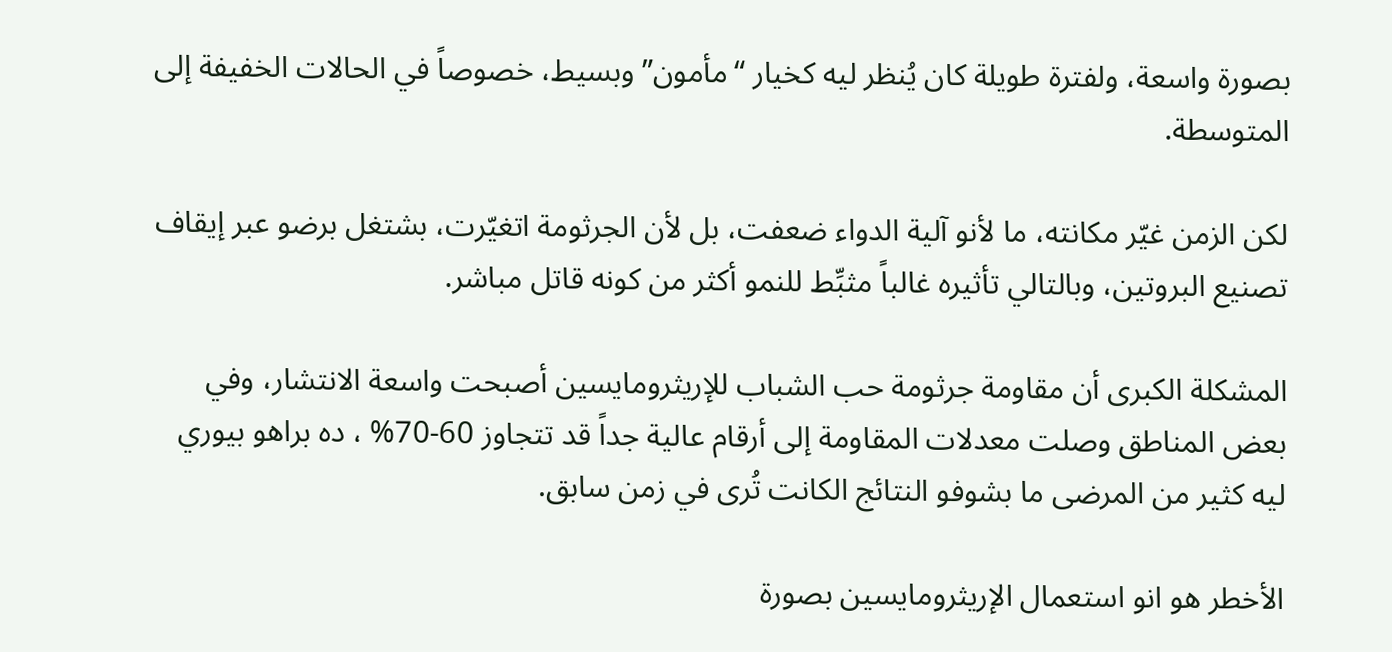بصورة واسعة، ولفترة طويلة كان يُنظر ليه كخيار “مأمون” وبسيط، خصوصاً في الحالات الخفيفة إلى المتوسطة.

لكن الزمن غيّر مكانته، ما لأنو آلية الدواء ضعفت، بل لأن الجرثومة اتغيّرت، بشتغل برضو عبر إيقاف تصنيع البروتين، وبالتالي تأثيره غالباً مثبِّط للنمو أكثر من كونه قاتل مباشر.

المشكلة الكبرى أن مقاومة جرثومة حب الشباب للإريثرومايسين أصبحت واسعة الانتشار، وفي بعض المناطق وصلت معدلات المقاومة إلى أرقام عالية جداً قد تتجاوز 60-70% ، ده براهو بيوري ليه كثير من المرضى ما بشوفو النتائج الكانت تُرى في زمن سابق.

الأخطر هو انو استعمال الإريثرومايسين بصورة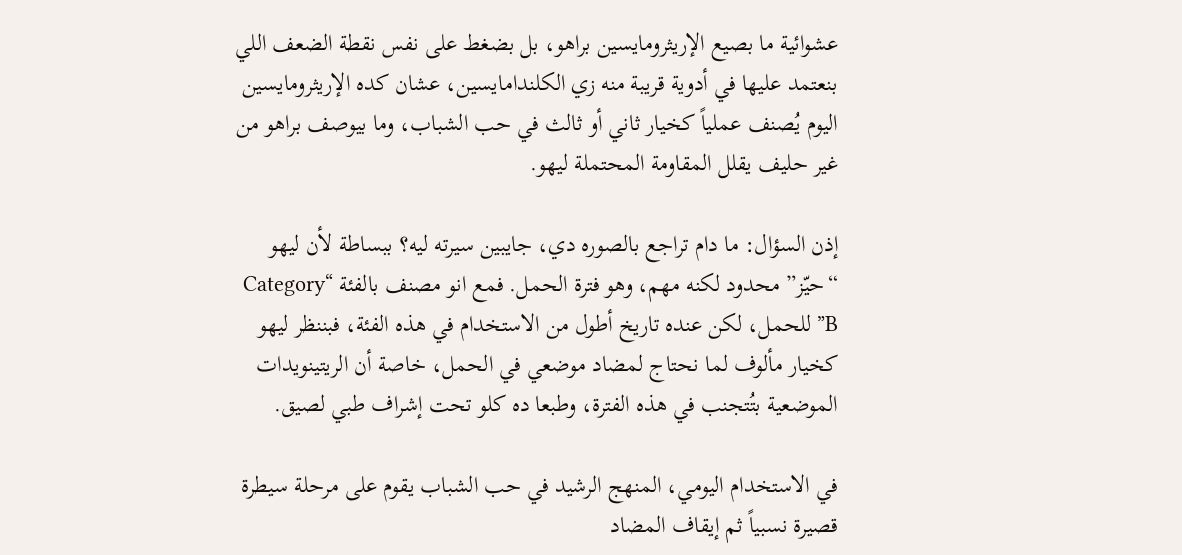عشوائية ما بصيع الإريثرومايسين براهو، بل بضغط على نفس نقطة الضعف اللي بنعتمد عليها في أدوية قريبة منه زي الكلندامايسين، عشان كده الإريثرومايسين اليوم يُصنف عملياً كخيار ثاني أو ثالث في حب الشباب، وما بيوصف براهو من غير حليف يقلل المقاومة المحتملة ليهو.

إذن السؤال: ما دام تراجع بالصوره دي، جايبين سيرته ليه؟ ببساطة لأن ليهو “حيّز” محدود لكنه مهم، وهو فترة الحمل. فمع انو مصنف بالفئة “Category B” للحمل، لكن عنده تاريخ أطول من الاستخدام في هذه الفئة، فبننظر ليهو كخيار مألوف لما نحتاج لمضاد موضعي في الحمل، خاصة أن الريتينويدات الموضعية بتُتجنب في هذه الفترة، وطبعا ده كلو تحت إشراف طبي لصيق.

في الاستخدام اليومي، المنهج الرشيد في حب الشباب يقوم على مرحلة سيطرة قصيرة نسبياً ثم إيقاف المضاد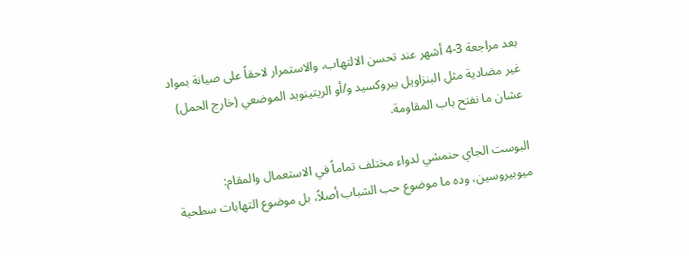بعد مراجعة 3-4 أشهر عند تحسن الالتهاب، والاستمرار لاحقاً على صيانة بمواد غير مضادية مثل البنزاويل بيروكسيد و/أو الريتينويد الموضعي (خارج الحمل) عشان ما نفتح باب المقاومة.

البوست الجاي حنمشي لدواء مختلف تماماً في الاستعمال والمقام: ميوبيروسين، وده ما موضوع حب الشباب أصلاً، بل موضوع التهابات سطحية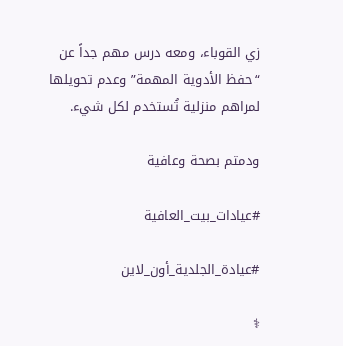زي القوباء، ومعه درس مهم جداً عن “حفظ الأدوية المهمة” وعدم تحويلها لمراهم منزلية تُستخدم لكل شيء.

ودمتم بصحة وعافية

#عيادات_بيت_العافية

#عيادة_الجلدية_أون_لاين

⚕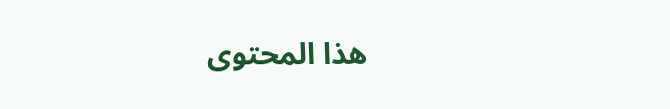هذا المحتوى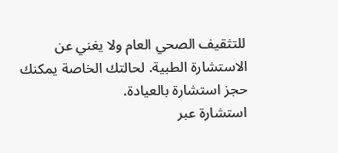للتثقيف الصحي العام ولا يغني عن الاستشارة الطبية. لحالتك الخاصة يمكنك حجز استشارة بالعيادة.
استشارة عبر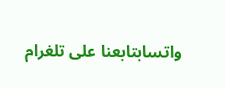واتسابتابعنا على تلغرام